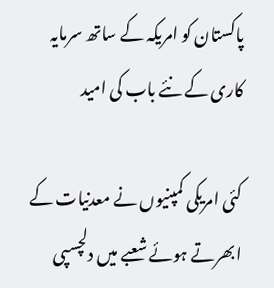پاکستان کو امریکہ کے ساتھ سرمایہ کاری کے نئے باب کی امید

کئی امریکی کمپنیوں نے معدنیات کے ابھرتے ہوئے شعبے میں دلچسپی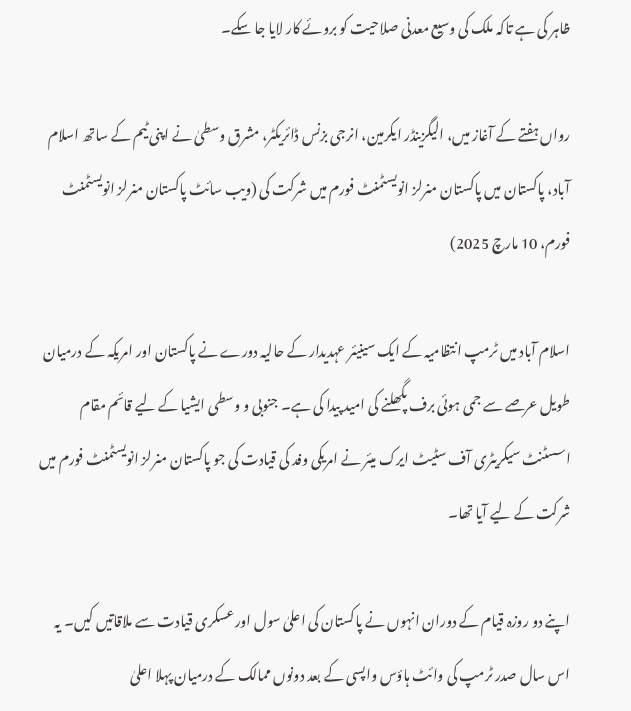ظاہر کی ہے تاکہ ملک کی وسیع معدنی صلاحیت کو بروئے کار لایا جا سکے۔

رواں ہفتے کے آغاز میں، الیگزینڈر ایکرمین، انرجی بزنس ڈائریکٹر، مشرق وسطیٰ نے اپنی ٹیم کے ساتھ اسلام آباد، پاکستان میں پاکستان منرلز انویسٹمنٹ فورم میں شرکت کی (ویب سائٹ پاکستان منرلز انویسٹمنٹ فورم، 10 مارچ 2025)

اسلام آباد میں ٹرمپ انتظامیہ کے ایک سینیئر عہدیدار کے حالیہ دورے نے پاکستان اور امریکہ کے درمیان طویل عرصے سے جمی ہوئی برف پگھلنے کی امید پیدا کی ہے۔ جنوبی و وسطی ایشیا کے لیے قائم مقام اسسٹنٹ سیکریٹری آف سٹیٹ ایرک میئر نے امریکی وفد کی قیادت کی جو پاکستان منرلز انویسٹمنٹ فورم میں شرکت کے لیے آیا تھا۔

اپنے دو روزہ قیام کے دوران انہوں نے پاکستان کی اعلیٰ سول اور عسکری قیادت سے ملاقاتیں کیں۔ یہ اس سال صدر ٹرمپ کی وائٹ ہاؤس واپسی کے بعد دونوں ممالک کے درمیان پہلا اعلیٰ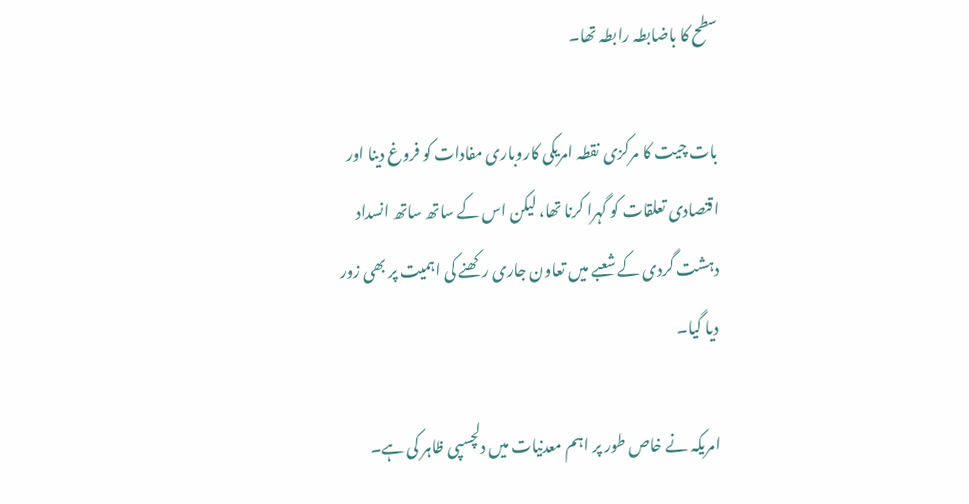سطح کا باضابطہ رابطہ تھا۔

بات چیت کا مرکزی نقطہ امریکی کاروباری مفادات کو فروغ دینا اور اقتصادی تعلقات کو گہرا کرنا تھا، لیکن اس کے ساتھ ساتھ انسداد دہشت گردی کے شعبے میں تعاون جاری رکھنے کی اہمیت پر بھی زور دیا گیا۔

امریکہ نے خاص طور پر اہم معدنیات میں دلچسپی ظاہر کی ہے۔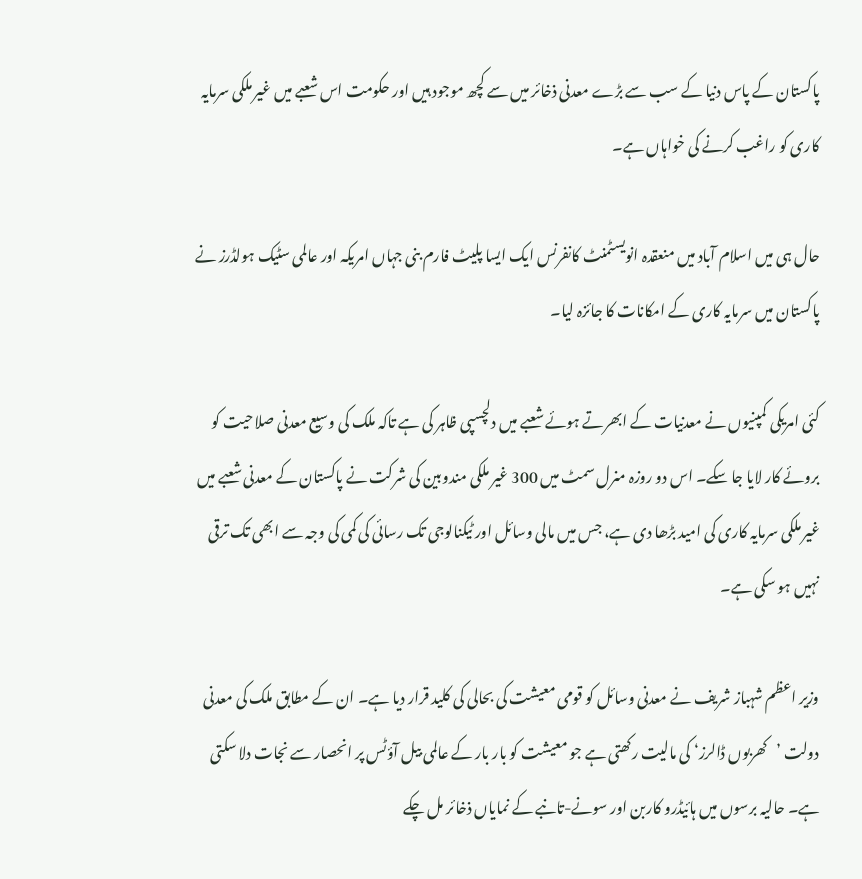پاکستان کے پاس دنیا کے سب سے بڑے معدنی ذخائر میں سے کچھ موجود ہیں اور حکومت اس شعبے میں غیر ملکی سرمایہ کاری کو راغب کرنے کی خواہاں ہے۔

حال ہی میں اسلام آباد میں منعقدہ انویسٹمنٹ کانفرنس ایک ایسا پلیٹ فارم بنی جہاں امریکہ اور عالمی سٹیک ہولڈرز نے پاکستان میں سرمایہ کاری کے امکانات کا جائزہ لیا۔

کئی امریکی کمپنیوں نے معدنیات کے ابھرتے ہوئے شعبے میں دلچسپی ظاہر کی ہے تاکہ ملک کی وسیع معدنی صلاحیت کو بروئے کار لایا جا سکے۔ اس دو روزہ منرل سمٹ میں 300 غیر ملکی مندوبین کی شرکت نے پاکستان کے معدنی شعبے میں غیر ملکی سرمایہ کاری کی امید بڑھا دی ہے، جس میں مالی وسائل اور ٹیکنالوجی تک رسائی کی کمی کی وجہ سے ابھی تک ترقی نہیں ہو سکی ہے۔

وزیر اعظم شہباز شریف نے معدنی وسائل کو قومی معیشت کی بحالی کی کلید قرار دیا ہے۔ ان کے مطابق ملک کی معدنی دولت ’کھربوں ڈالرز‘ کی مالیت رکھتی ہے جو معیشت کو بار بار کے عالمی بیل آؤٹس پر انحصار سے نجات دلا سکتی ہے۔ حالیہ برسوں میں ہائیڈرو کاربن اور سونے-تانبے کے نمایاں ذخائر مل چکے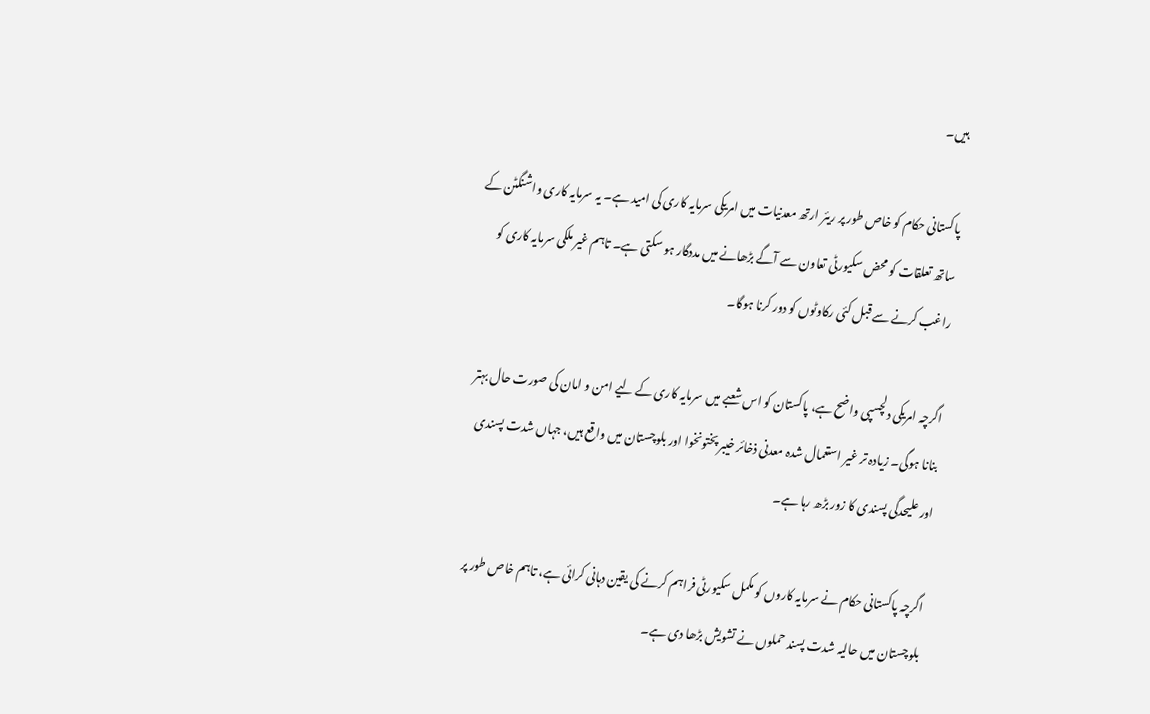ہیں۔

پاکستانی حکام کو خاص طور پر ریئر ارتھ معدنیات میں امریکی سرمایہ کاری کی امید ہے۔ یہ سرمایہ کاری واشنگٹن کے ساتھ تعلقات کو محض سکیورٹی تعاون سے آگے بڑھانے میں مددگار ہو سکتی ہے۔ تاہم غیر ملکی سرمایہ کاری کو راغب کرنے سے قبل کئی رکاوٹوں کو دور کرنا ہوگا۔

اگرچہ امریکی دلچسپی واضح ہے، پاکستان کو اس شعبے میں سرمایہ کاری کے لیے امن و امان کی صورت حال بہتر بنانا ہوگی۔ زیادہ تر غیر استعمال شدہ معدنی ذخائر خیبر پختونخوا اور بلوچستان میں واقع ہیں، جہاں شدت پسندی اور علیحدگی پسندی کا زور بڑھ رہا ہے۔

اگرچہ پاکستانی حکام نے سرمایہ کاروں کو مکمل سکیورٹی فراہم کرنے کی یقین دہانی کرائی ہے، تاہم خاص طور پر بلوچستان میں حالیہ شدت پسند حملوں نے تشویش بڑھا دی ہے۔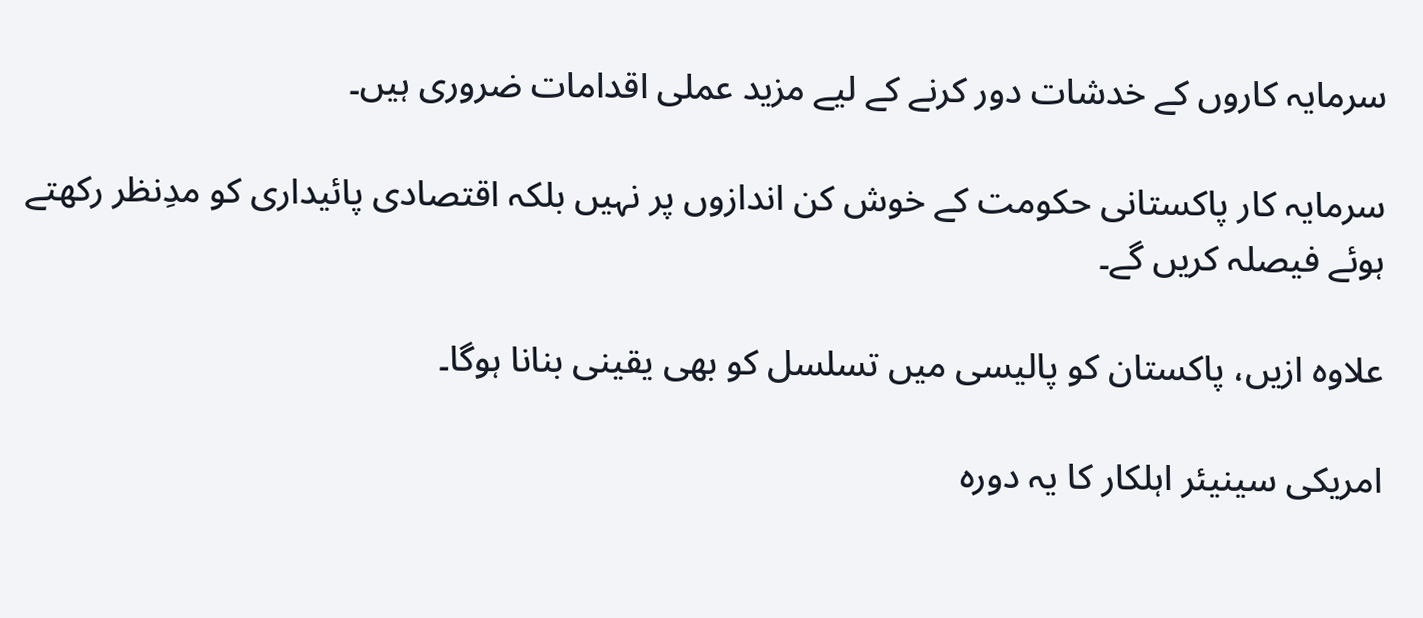سرمایہ کاروں کے خدشات دور کرنے کے لیے مزید عملی اقدامات ضروری ہیں۔

سرمایہ کار پاکستانی حکومت کے خوش کن اندازوں پر نہیں بلکہ اقتصادی پائیداری کو مدِنظر رکھتے ہوئے فیصلہ کریں گے۔

علاوہ ازیں، پاکستان کو پالیسی میں تسلسل کو بھی یقینی بنانا ہوگا۔

امریکی سینیئر اہلکار کا یہ دورہ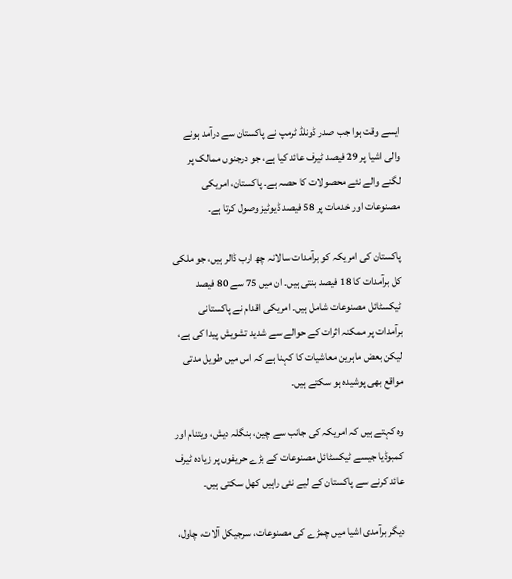ایسے وقت ہوا جب صدر ڈونلڈ ٹرمپ نے پاکستان سے درآمد ہونے والی اشیا پر 29 فیصد ٹیرف عائد کیا ہے، جو درجنوں ممالک پر لگنے والے نئے محصولات کا حصہ ہے۔ پاکستان، امریکی مصنوعات اور خدمات پر 58 فیصد ڈیوٹیز وصول کرتا ہے۔

پاکستان کی امریکہ کو برآمدات سالانہ چھ ارب ڈالر ہیں، جو ملکی کل برآمدات کا 18 فیصد بنتی ہیں۔ ان میں 75 سے 80 فیصد ٹیکسٹائل مصنوعات شامل ہیں۔ امریکی اقدام نے پاکستانی برآمدات پر ممکنہ اثرات کے حوالے سے شدید تشویش پیدا کی ہے، لیکن بعض ماہرین معاشیات کا کہنا ہے کہ اس میں طویل مدتی مواقع بھی پوشیدہ ہو سکتے ہیں۔

وہ کہتے ہیں کہ امریکہ کی جانب سے چین، بنگلہ دیش، ویتنام اور کمبوڈیا جیسے ٹیکسٹائل مصنوعات کے بڑے حریفوں پر زیادہ ٹیرف عائد کرنے سے پاکستان کے لیے نئی راہیں کھل سکتی ہیں۔

دیگر برآمدی اشیا میں چمڑے کی مصنوعات، سرجیکل آلات، چاول،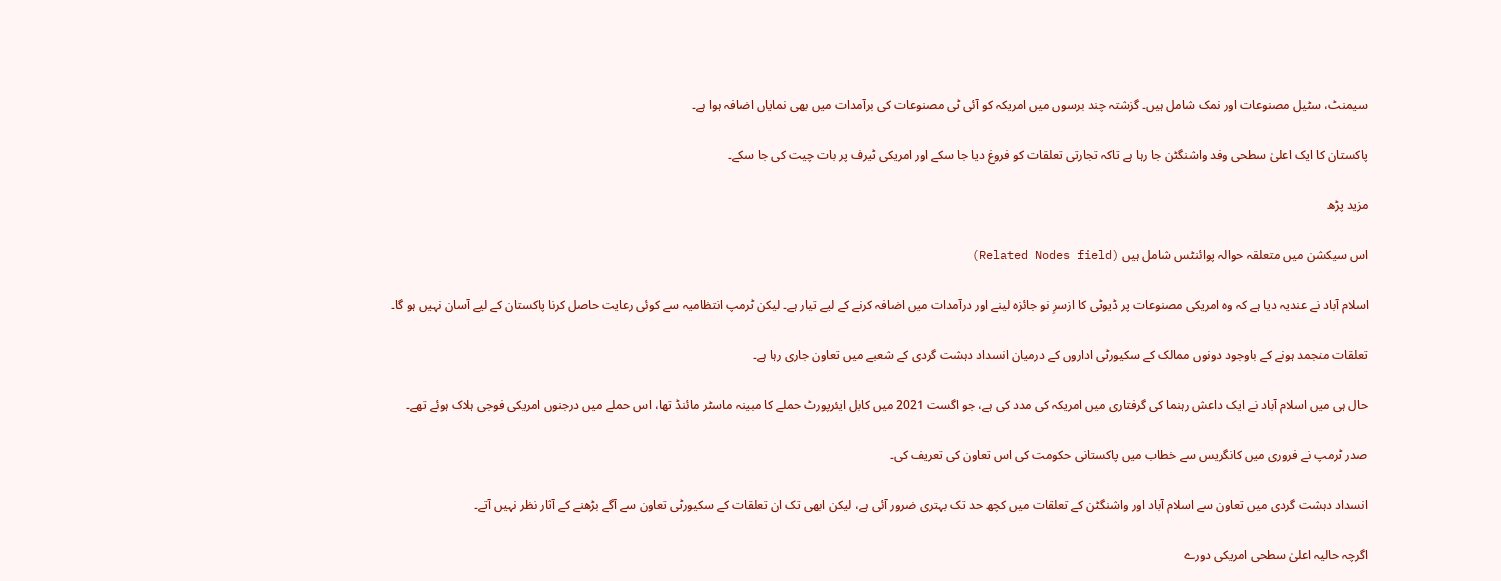سیمنٹ، سٹیل مصنوعات اور نمک شامل ہیں۔ گزشتہ چند برسوں میں امریکہ کو آئی ٹی مصنوعات کی برآمدات میں بھی نمایاں اضافہ ہوا ہے۔

پاکستان کا ایک اعلیٰ سطحی وفد واشنگٹن جا رہا ہے تاکہ تجارتی تعلقات کو فروغ دیا جا سکے اور امریکی ٹیرف پر بات چیت کی جا سکے۔

مزید پڑھ

اس سیکشن میں متعلقہ حوالہ پوائنٹس شامل ہیں (Related Nodes field)

اسلام آباد نے عندیہ دیا ہے کہ وہ امریکی مصنوعات پر ڈیوٹی کا ازسرِ نو جائزہ لینے اور درآمدات میں اضافہ کرنے کے لیے تیار ہے۔ لیکن ٹرمپ انتظامیہ سے کوئی رعایت حاصل کرنا پاکستان کے لیے آسان نہیں ہو گا۔

تعلقات منجمد ہونے کے باوجود دونوں ممالک کے سکیورٹی اداروں کے درمیان انسداد دہشت گردی کے شعبے میں تعاون جاری رہا ہے۔

حال ہی میں اسلام آباد نے ایک داعش رہنما کی گرفتاری میں امریکہ کی مدد کی ہے، جو اگست 2021 میں کابل ایئرپورٹ حملے کا مبینہ ماسٹر مائنڈ تھا، اس حملے میں درجنوں امریکی فوجی ہلاک ہوئے تھے۔

صدر ٹرمپ نے فروری میں کانگریس سے خطاب میں پاکستانی حکومت کی اس تعاون کی تعریف کی۔

انسداد دہشت گردی میں تعاون سے اسلام آباد اور واشنگٹن کے تعلقات میں کچھ حد تک بہتری ضرور آئی ہے، لیکن ابھی تک ان تعلقات کے سکیورٹی تعاون سے آگے بڑھنے کے آثار نظر نہیں آتے۔

اگرچہ حالیہ اعلیٰ سطحی امریکی دورے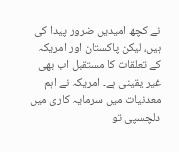نے کچھ امیدیں ضرور پیدا کی ہیں، لیکن پاکستان اور امریکہ کے تعلقات کا مستقبل اب بھی غیر یقینی ہے۔ امریکہ نے اہم معدنیات میں سرمایہ کاری میں دلچسپی تو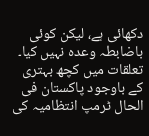دکھائی ہے، لیکن کوئی باضابطہ وعدہ نہیں کیا۔ تعلقات میں کچھ بہتری کے باوجود پاکستان فی الحال ٹرمپ انتظامیہ کی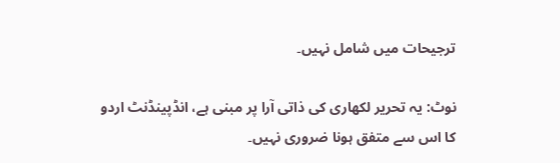ترجیحات میں شامل نہیں۔

نوٹ: یہ تحریر لکھاری کی ذاتی آرا پر مبنی ہے، انڈپینڈنٹ اردو کا اس سے متفق ہونا ضروری نہیں۔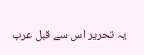یہ تحریر اس سے قبل عرب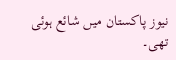نیوز پاکستان میں شائع ہوئی تھی۔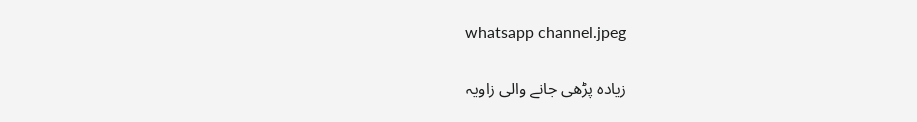whatsapp channel.jpeg

زیادہ پڑھی جانے والی زاویہ